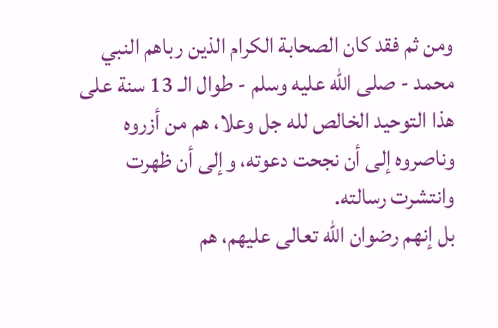ومن ثم فقد كان الصحابة الكرام الذين رباهم النبي محمد - صلى الله عليه وسلم - طوال الـ 13 سنة على هذا التوحيد الخالص لله جل وعلا، هم من أزروه وناصروه إلى أن نجحت دعوته، وإلى أن ظهرت وانتشرت رسالته.
بل إنهم رضوان الله تعالى عليهم، هم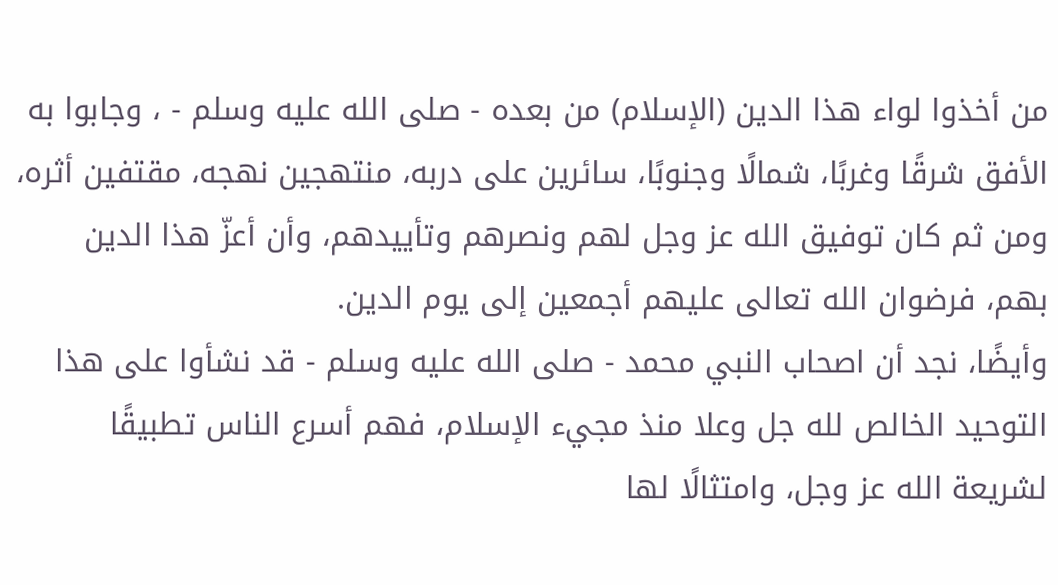من أخذوا لواء هذا الدين (الإسلام) من بعده - صلى الله عليه وسلم - ، وجابوا به الأفق شرقًا وغربًا، شمالًا وجنوبًا، سائرين على دربه، منتهجين نهجه، مقتفين أثره، ومن ثم كان توفيق الله عز وجل لهم ونصرهم وتأييدهم، وأن أعزّ هذا الدين بهم، فرضوان الله تعالى عليهم أجمعين إلى يوم الدين.
وأيضًا، نجد أن اصحاب النبي محمد - صلى الله عليه وسلم - قد نشأوا على هذا التوحيد الخالص لله جل وعلا منذ مجيء الإسلام، فهم أسرع الناس تطبيقًا لشريعة الله عز وجل، وامتثالًا لها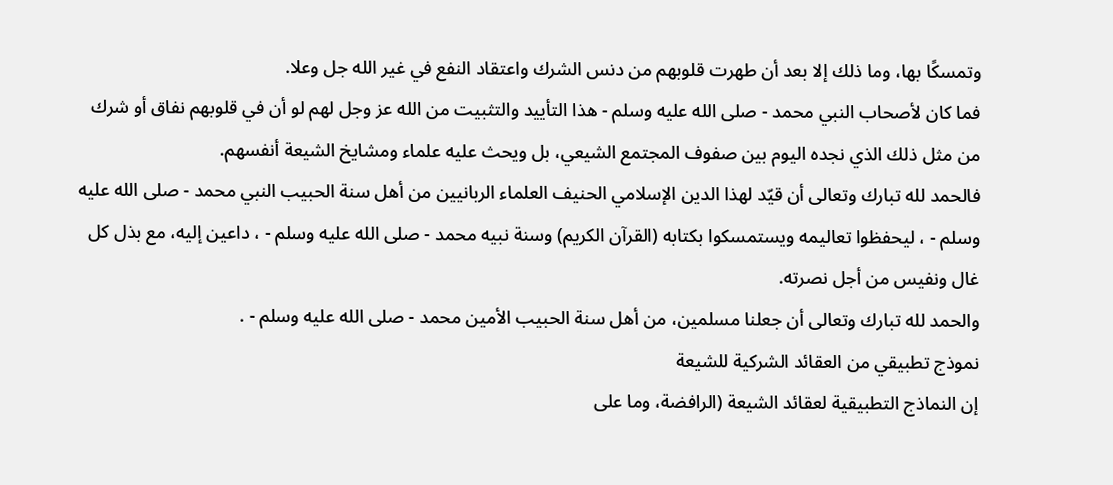وتمسكًا بها، وما ذلك إلا بعد أن طهرت قلوبهم من دنس الشرك واعتقاد النفع في غير الله جل وعلا.
فما كان لأصحاب النبي محمد - صلى الله عليه وسلم - هذا التأييد والتثبيت من الله عز وجل لهم لو أن في قلوبهم نفاق أو شرك من مثل ذلك الذي نجده اليوم بين صفوف المجتمع الشيعي، بل ويحث عليه علماء ومشايخ الشيعة أنفسهم.
فالحمد لله تبارك وتعالى أن قيّد لهذا الدين الإسلامي الحنيف العلماء الربانيين من أهل سنة الحبيب النبي محمد - صلى الله عليه وسلم - ، ليحفظوا تعاليمه ويستمسكوا بكتابه (القرآن الكريم) وسنة نبيه محمد - صلى الله عليه وسلم - ، داعين إليه، مع بذل كل غال ونفيس من أجل نصرته.
والحمد لله تبارك وتعالى أن جعلنا مسلمين، من أهل سنة الحبيب الأمين محمد - صلى الله عليه وسلم - .
نموذج تطبيقي من العقائد الشركية للشيعة
إن النماذج التطبيقية لعقائد الشيعة (الرافضة، وما على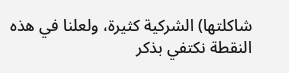شاكلتها) الشركية كثيرة، ولعلنا في هذه النقطة نكتفي بذكر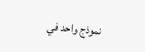نموذج واحد في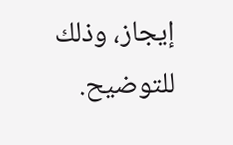إيجاز، وذلك للتوضيح.